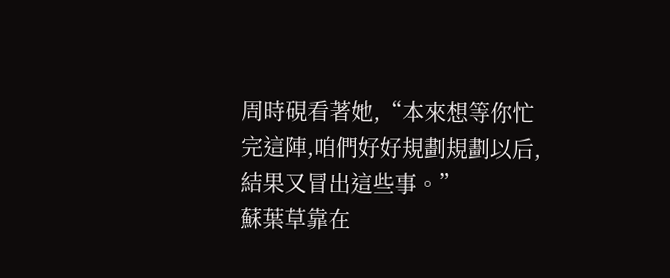周時硯看著她,“本來想等你忙完這陣,咱們好好規劃規劃以后,結果又冒出這些事。”
蘇葉草靠在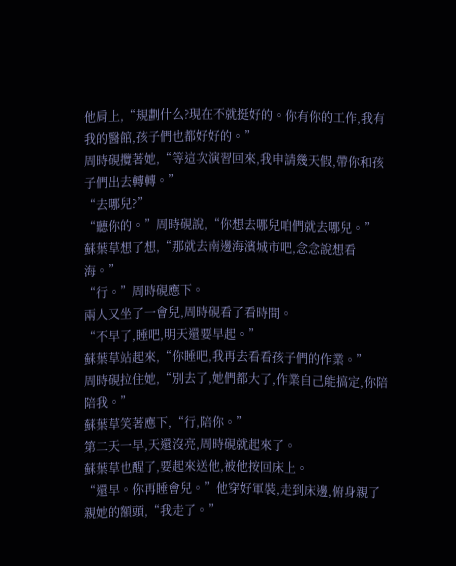他肩上,“規劃什么?現在不就挺好的。你有你的工作,我有我的醫館,孩子們也都好好的。”
周時硯攬著她,“等這次演習回來,我申請幾天假,帶你和孩子們出去轉轉。”
“去哪兒?”
“聽你的。”周時硯說,“你想去哪兒咱們就去哪兒。”
蘇葉草想了想,“那就去南邊海濱城市吧,念念說想看海。”
“行。”周時硯應下。
兩人又坐了一會兒,周時硯看了看時間。
“不早了,睡吧,明天還要早起。”
蘇葉草站起來,“你睡吧,我再去看看孩子們的作業。”
周時硯拉住她,“別去了,她們都大了,作業自己能搞定,你陪陪我。”
蘇葉草笑著應下,“行,陪你。”
第二天一早,天還沒亮,周時硯就起來了。
蘇葉草也醒了,要起來送他,被他按回床上。
“還早。你再睡會兒。”他穿好軍裝,走到床邊,俯身親了親她的額頭,“我走了。”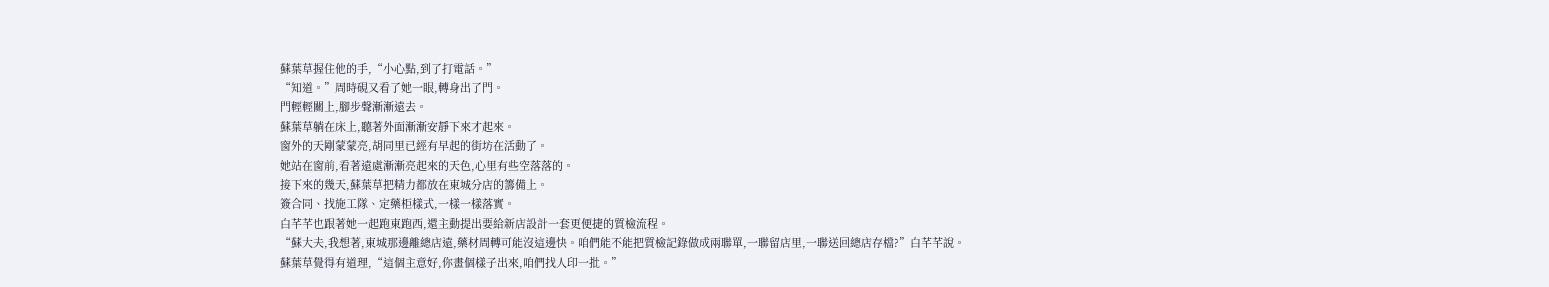蘇葉草握住他的手,“小心點,到了打電話。”
“知道。”周時硯又看了她一眼,轉身出了門。
門輕輕關上,腳步聲漸漸遠去。
蘇葉草躺在床上,聽著外面漸漸安靜下來才起來。
窗外的天剛蒙蒙亮,胡同里已經有早起的街坊在活動了。
她站在窗前,看著遠處漸漸亮起來的天色,心里有些空落落的。
接下來的幾天,蘇葉草把精力都放在東城分店的籌備上。
簽合同、找施工隊、定藥柜樣式,一樣一樣落實。
白芊芊也跟著她一起跑東跑西,還主動提出要給新店設計一套更便捷的質檢流程。
“蘇大夫,我想著,東城那邊離總店遠,藥材周轉可能沒這邊快。咱們能不能把質檢記錄做成兩聯單,一聯留店里,一聯送回總店存檔?”白芊芊說。
蘇葉草覺得有道理,“這個主意好,你畫個樣子出來,咱們找人印一批。”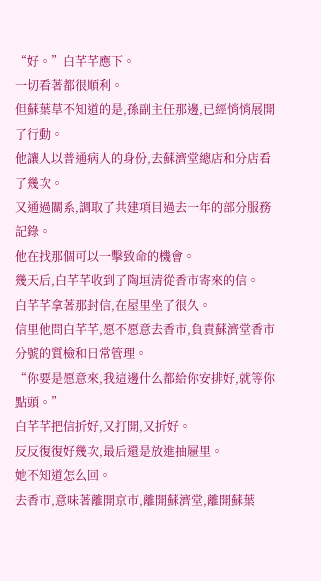“好。”白芊芊應下。
一切看著都很順利。
但蘇葉草不知道的是,孫副主任那邊,已經悄悄展開了行動。
他讓人以普通病人的身份,去蘇濟堂總店和分店看了幾次。
又通過關系,調取了共建項目過去一年的部分服務記錄。
他在找那個可以一擊致命的機會。
幾天后,白芊芊收到了陶垣清從香市寄來的信。
白芊芊拿著那封信,在屋里坐了很久。
信里他問白芊芊,愿不愿意去香市,負責蘇濟堂香市分號的質檢和日常管理。
“你要是愿意來,我這邊什么都給你安排好,就等你點頭。”
白芊芊把信折好,又打開,又折好。
反反復復好幾次,最后還是放進抽屜里。
她不知道怎么回。
去香市,意味著離開京市,離開蘇濟堂,離開蘇葉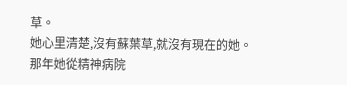草。
她心里清楚,沒有蘇葉草,就沒有現在的她。
那年她從精神病院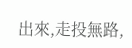出來,走投無路,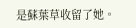是蘇葉草收留了她。